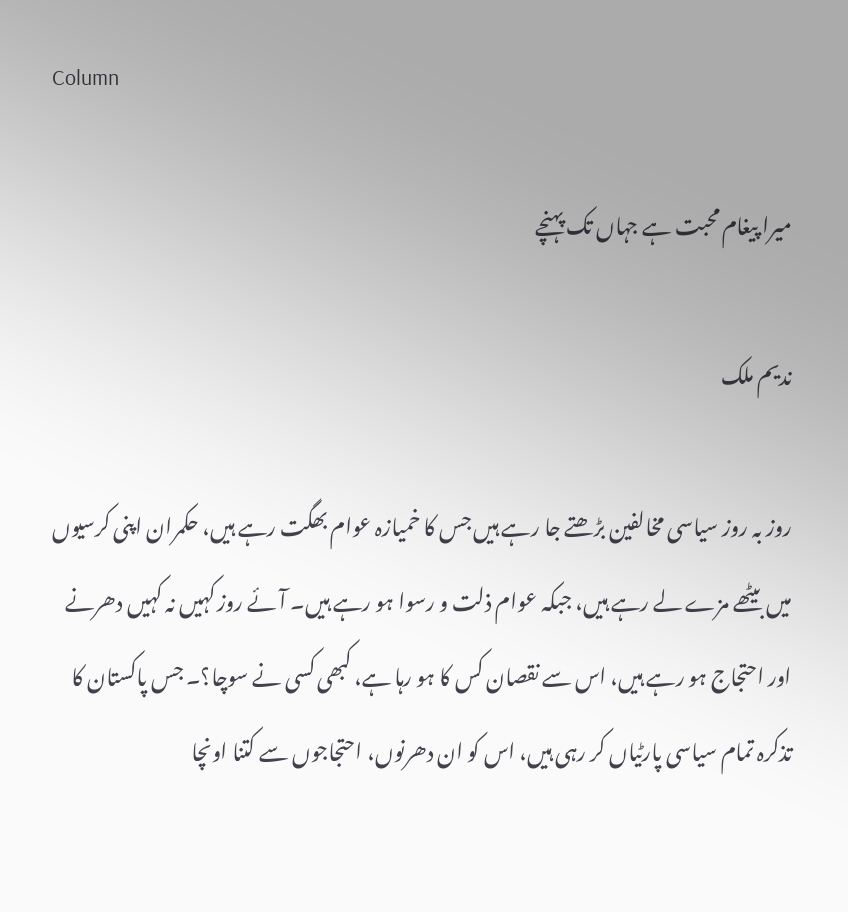Column

میرا پیغام محبت ہے جہاں تک پہنچے

ندیم ملک

روز بہ روز سیاسی مخالفین بڑھتے جا رہے ہیں جس کا خمیازہ عوام بھگت رہے ہیں، حکمران اپنی کرسیوں میں بیٹھے مزے لے رہے ہیں، جبکہ عوام ذلت و رسوا ہو رہے ہیں۔ آئے روز کہیں نہ کہیں دھرنے اور احتجاج ہو رہے ہیں، اس سے نقصان کس کا ہو رہا ہے، کبھی کسی نے سوچا؟۔ جس پاکستان کا تذکرہ تمام سیاسی پارٹیاں کر رہی ہیں، اس کو ان دھرنوں، احتجاجوں سے کتنا اونچا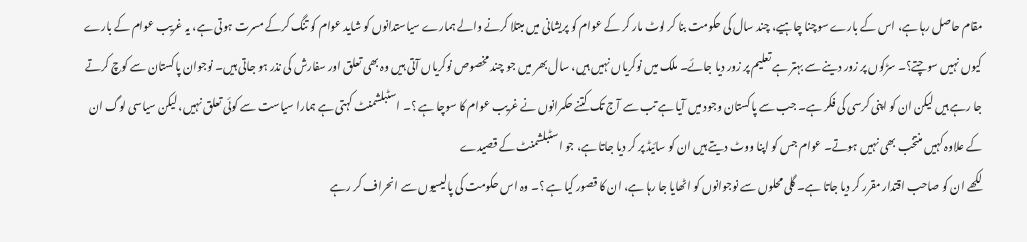مقام حاصل رہا ہے، اس کے بارے سوچنا چاہیے، چند سال کی حکومت بنا کر لوٹ مار کر کے عوام کو پریشانی میں مبتلا کرنے والے ہمارے سیاستدانوں کو شاید عوام کو تنگ کرکے مسرت ہوتی ہے، یہ غریب عوام کے بارے کیوں نہیں سوچتے؟۔ سڑکوں پر زور دینے سے بہتر ہے تعلیم پر زور دیا جائے۔ ملک میں نوکریاں نہیں ہیں، سال بھر میں جو چند مخصوص نوکریاں آتی ہیں وہ بھی تعلق اور سفارش کی نذر ہو جاتی ہیں۔ نوجوان پاکستان سے کوچ کرتے جا رہے ہیں لیکن ان کو اپنی کرسی کی فکر ہے۔ جب سے پاکستان وجود میں آیا ہے تب سے آج تک کتنے حکمرانوں نے غریب عوام کا سوچا ہے ؟۔ اسٹبلشمنٹ کہتی ہے ہمارا سیاست سے کوئی تعلق نہیں، لیکن سیاسی لوگ ان کے علاوہ کہیں منتخب بھی نہیں ہوتے۔ عوام جس کو اپنا ووٹ دیتے ہیں ان کو سائیڈ پر کر دیا جاتا ہے، جو اسٹبلشمنٹ کے قصیدے
لکھے ان کو صاحب اقتدار مقرر کر دیا جاتا ہے۔ گلی محلوں سے نوجوانوں کو اٹھایا جا رہا ہے، ان کا قصور کیا ہے ؟۔ وہ اس حکومت کی پالیسیوں سے انحراف کر رہے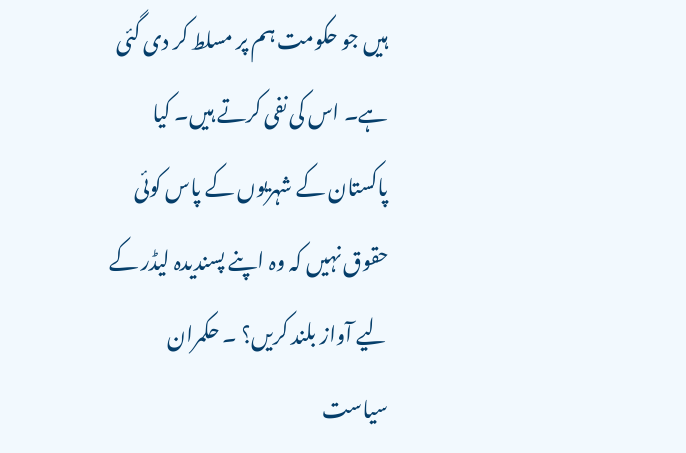ہیں جو حکومت ہم پر مسلط کر دی گئی ہے۔ اس کی نفی کرتے ہیں۔ کیا پاکستان کے شہریوں کے پاس کوئی حقوق نہیں کہ وہ اپنے پسندیدہ لیڈر کے لیے آواز بلند کریں؟ ۔ حکمران سیاست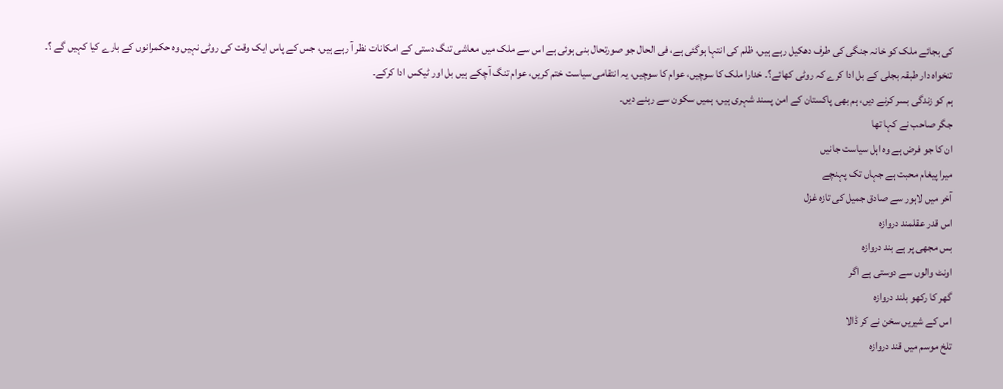کی بجائے ملک کو خانہ جنگی کی طرف دھکیل رہے ہیں، ظلم کی انتہا ہوگئی ہے، فی الحال جو صورتحال بنی ہوئی ہے اس سے ملک میں معاشی تنگ دستی کے امکانات نظر آ رہے ہیں، جس کے پاس ایک وقت کی روٹی نہیں وہ حکمرانوں کے بارے کیا کہیں گے ؟۔ تنخواہ دار طبقہ بجلی کے بل ادا کرے کہ روٹی کھائے؟۔ خدارا ملک کا سوچیں، عوام کا سوچیں، یہ انتقامی سیاست ختم کریں، عوام تنگ آچکے ہیں بل اور ٹیکس ادا کرکے۔
ہم کو زندگی بسر کرنے دیں، ہم بھی پاکستان کے امن پسند شہری ہیں، ہمیں سکون سے رہنے دیں۔
جگر صاحب نے کہا تھا
ان کا جو فرض ہے وہ اہل سیاست جانیں
میرا پیغام محبت ہے جہاں تک پہنچے
آخر میں لاہور سے صادق جمیل کی تازہ غزل
اس قدر عقلمند دروازہ
بس مجھی پر ہے بند دروازہ
اونٹ والوں سے دوستی ہے اگر
گھر کا رکھو بلند دروازہ
اس کے شیریں سخن نے کر ڈالا
تلخ موسم میں قند دروازہ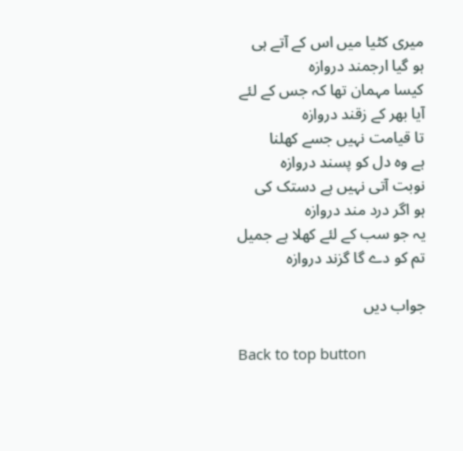میری کٹیا میں اس کے آتے ہی
ہو گیا ارجمند دروازہ
کیسا مہمان تھا کہ جس کے لئے
آیا بھر کے زقند دروازہ
تا قیامت نہیں جسے کھلنا
ہے وہ دل کو پسند دروازہ
نوبت آتی نہیں ہے دستک کی
ہو اگر درد مند دروازہ
یہ جو سب کے لئے کھلا ہے جمیل
تم کو دے گا گزند دروازہ

جواب دیں

Back to top button